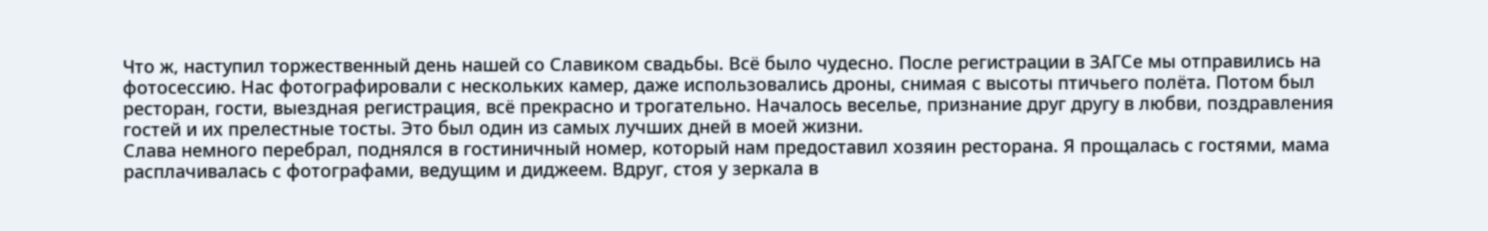Что ж, наступил торжественный день нашей со Славиком свадьбы. Всё было чудесно. После регистрации в ЗАГСе мы отправились на фотосессию. Нас фотографировали с нескольких камер, даже использовались дроны, снимая с высоты птичьего полёта. Потом был ресторан, гости, выездная регистрация, всё прекрасно и трогательно. Началось веселье, признание друг другу в любви, поздравления гостей и их прелестные тосты. Это был один из самых лучших дней в моей жизни.
Слава немного перебрал, поднялся в гостиничный номер, который нам предоставил хозяин ресторана. Я прощалась с гостями, мама расплачивалась с фотографами, ведущим и диджеем. Вдруг, стоя у зеркала в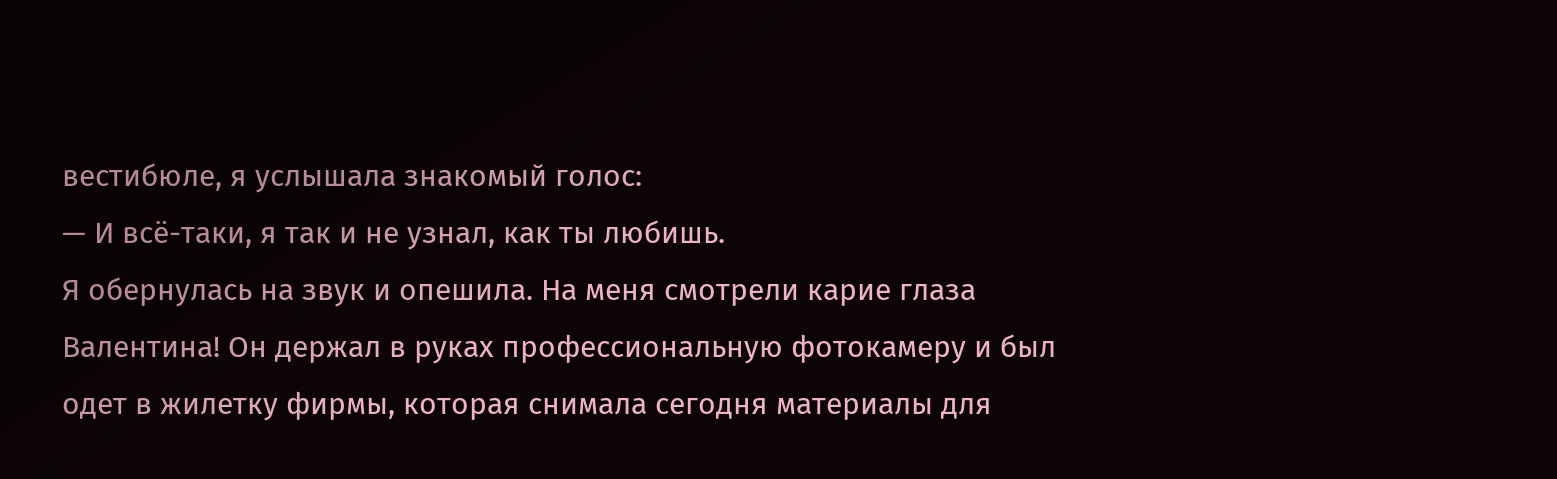вестибюле, я услышала знакомый голос:
— И всё-таки, я так и не узнал, как ты любишь.
Я обернулась на звук и опешила. На меня смотрели карие глаза Валентина! Он держал в руках профессиональную фотокамеру и был одет в жилетку фирмы, которая снимала сегодня материалы для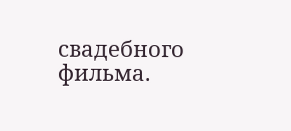свадебного фильма.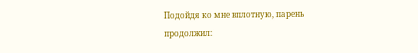Подойдя ко мне вплотную, парень продолжил: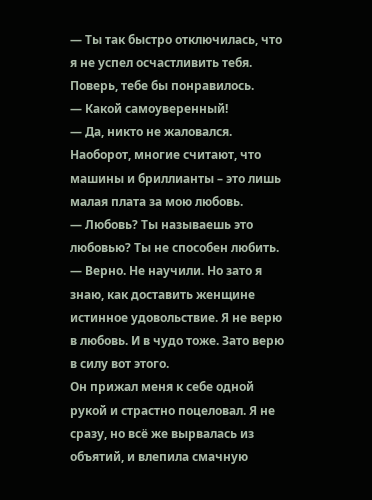— Ты так быстро отключилась, что я не успел осчастливить тебя. Поверь, тебе бы понравилось.
— Какой самоуверенный!
— Да, никто не жаловался. Наоборот, многие считают, что машины и бриллианты – это лишь малая плата за мою любовь.
— Любовь? Ты называешь это любовью? Ты не способен любить.
— Верно. Не научили. Но зато я знаю, как доставить женщине истинное удовольствие. Я не верю в любовь. И в чудо тоже. Зато верю в силу вот этого.
Он прижал меня к себе одной рукой и страстно поцеловал. Я не сразу, но всё же вырвалась из объятий, и влепила смачную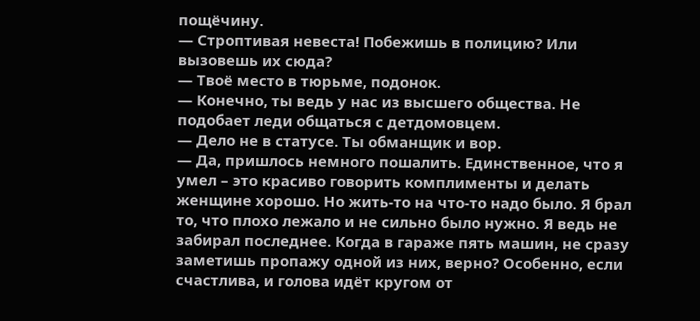пощёчину.
— Строптивая невеста! Побежишь в полицию? Или вызовешь их сюда?
— Твоё место в тюрьме, подонок.
— Конечно, ты ведь у нас из высшего общества. Не подобает леди общаться с детдомовцем.
— Дело не в статусе. Ты обманщик и вор.
— Да, пришлось немного пошалить. Единственное, что я умел – это красиво говорить комплименты и делать женщине хорошо. Но жить-то на что-то надо было. Я брал то, что плохо лежало и не сильно было нужно. Я ведь не забирал последнее. Когда в гараже пять машин, не сразу заметишь пропажу одной из них, верно? Особенно, если счастлива, и голова идёт кругом от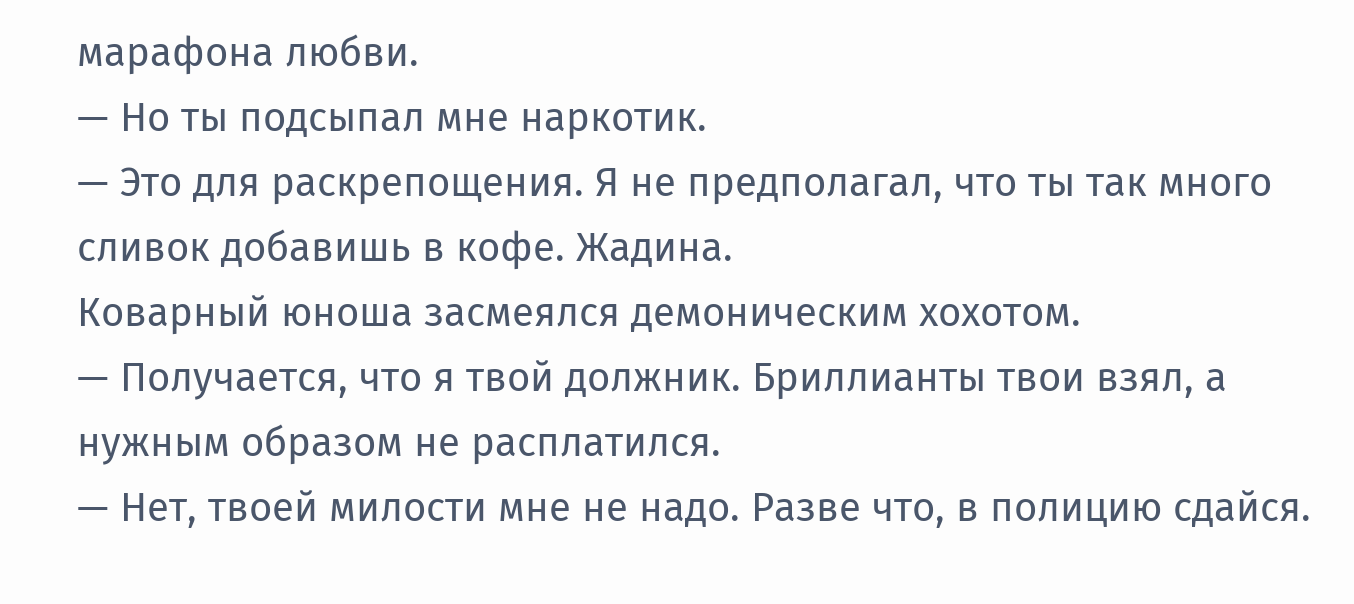марафона любви.
— Но ты подсыпал мне наркотик.
— Это для раскрепощения. Я не предполагал, что ты так много сливок добавишь в кофе. Жадина.
Коварный юноша засмеялся демоническим хохотом.
— Получается, что я твой должник. Бриллианты твои взял, а нужным образом не расплатился.
— Нет, твоей милости мне не надо. Разве что, в полицию сдайся.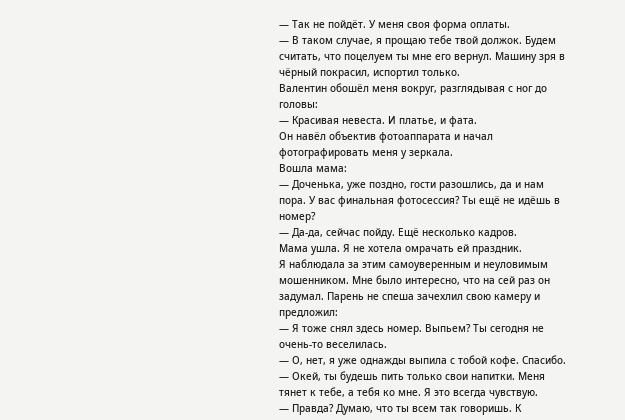— Так не пойдёт. У меня своя форма оплаты.
— В таком случае, я прощаю тебе твой должок. Будем считать, что поцелуем ты мне его вернул. Машину зря в чёрный покрасил, испортил только.
Валентин обошёл меня вокруг, разглядывая с ног до головы:
— Красивая невеста. И платье, и фата.
Он навёл объектив фотоаппарата и начал фотографировать меня у зеркала.
Вошла мама:
— Доченька, уже поздно, гости разошлись, да и нам пора. У вас финальная фотосессия? Ты ещё не идёшь в номер?
— Да-да, сейчас пойду. Ещё несколько кадров.
Мама ушла. Я не хотела омрачать ей праздник.
Я наблюдала за этим самоуверенным и неуловимым мошенником. Мне было интересно, что на сей раз он задумал. Парень не спеша зачехлил свою камеру и предложил:
— Я тоже снял здесь номер. Выпьем? Ты сегодня не очень-то веселилась.
— О, нет, я уже однажды выпила с тобой кофе. Спасибо.
— Окей, ты будешь пить только свои напитки. Меня тянет к тебе, а тебя ко мне. Я это всегда чувствую.
— Правда? Думаю, что ты всем так говоришь. К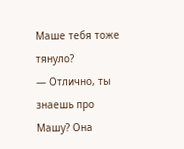Маше тебя тоже тянуло?
— Отлично, ты знаешь про Машу? Она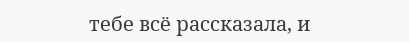тебе всё рассказала, и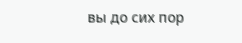вы до сих пор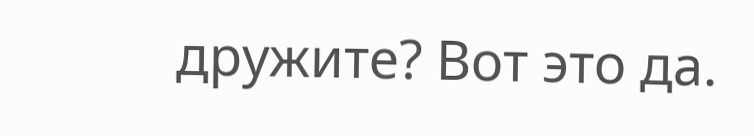дружите? Вот это да.